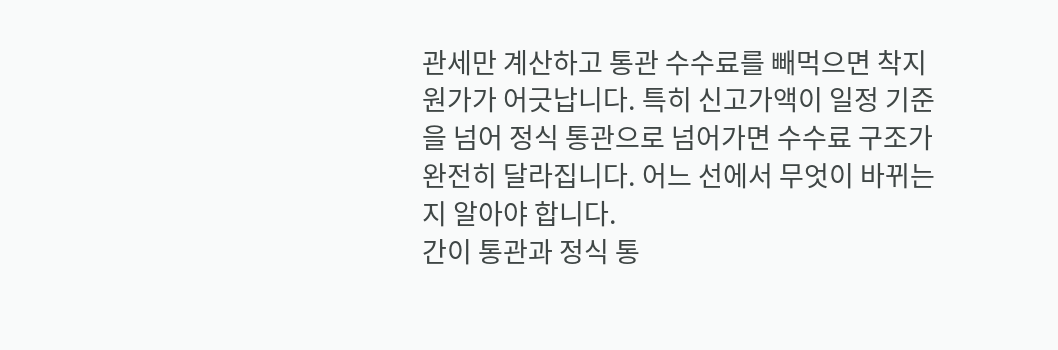관세만 계산하고 통관 수수료를 빼먹으면 착지 원가가 어긋납니다. 특히 신고가액이 일정 기준을 넘어 정식 통관으로 넘어가면 수수료 구조가 완전히 달라집니다. 어느 선에서 무엇이 바뀌는지 알아야 합니다.
간이 통관과 정식 통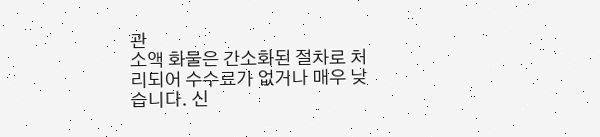관
소액 화물은 간소화된 절차로 처리되어 수수료가 없거나 매우 낮습니다. 신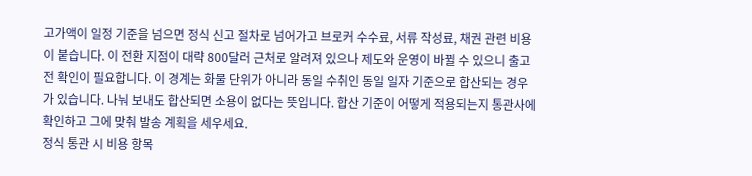고가액이 일정 기준을 넘으면 정식 신고 절차로 넘어가고 브로커 수수료, 서류 작성료, 채권 관련 비용이 붙습니다. 이 전환 지점이 대략 800달러 근처로 알려져 있으나 제도와 운영이 바뀔 수 있으니 출고 전 확인이 필요합니다. 이 경계는 화물 단위가 아니라 동일 수취인 동일 일자 기준으로 합산되는 경우가 있습니다. 나눠 보내도 합산되면 소용이 없다는 뜻입니다. 합산 기준이 어떻게 적용되는지 통관사에 확인하고 그에 맞춰 발송 계획을 세우세요.
정식 통관 시 비용 항목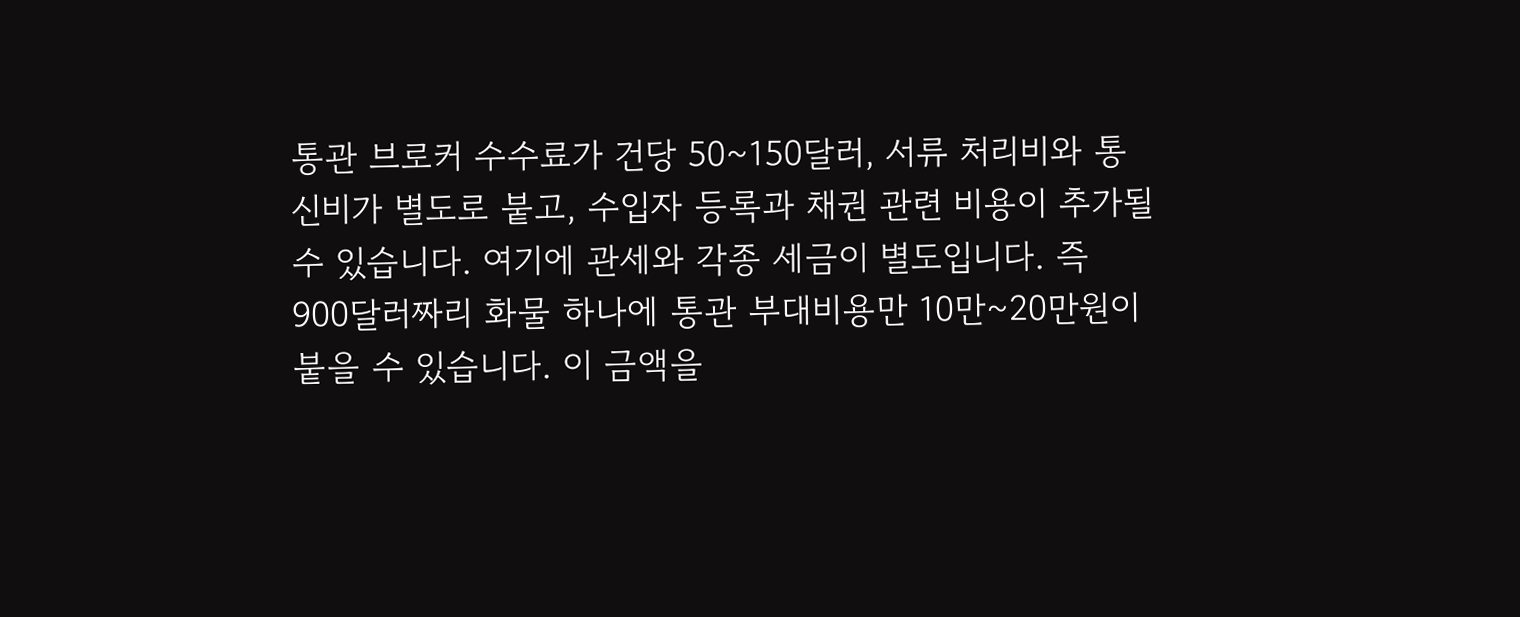통관 브로커 수수료가 건당 50~150달러, 서류 처리비와 통신비가 별도로 붙고, 수입자 등록과 채권 관련 비용이 추가될 수 있습니다. 여기에 관세와 각종 세금이 별도입니다. 즉 900달러짜리 화물 하나에 통관 부대비용만 10만~20만원이 붙을 수 있습니다. 이 금액을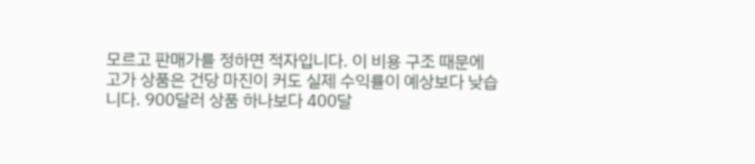모르고 판매가를 정하면 적자입니다. 이 비용 구조 때문에 고가 상품은 건당 마진이 커도 실제 수익률이 예상보다 낮습니다. 900달러 상품 하나보다 400달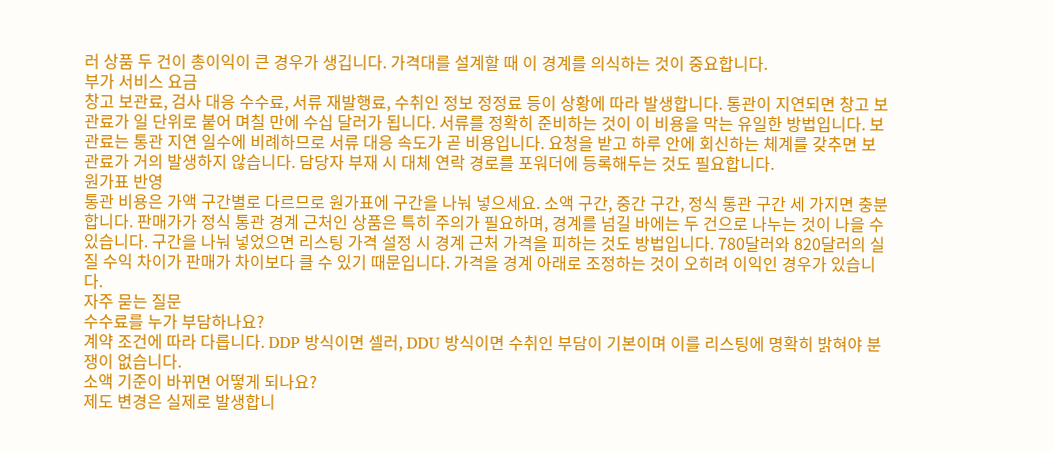러 상품 두 건이 총이익이 큰 경우가 생깁니다. 가격대를 설계할 때 이 경계를 의식하는 것이 중요합니다.
부가 서비스 요금
창고 보관료, 검사 대응 수수료, 서류 재발행료, 수취인 정보 정정료 등이 상황에 따라 발생합니다. 통관이 지연되면 창고 보관료가 일 단위로 붙어 며칠 만에 수십 달러가 됩니다. 서류를 정확히 준비하는 것이 이 비용을 막는 유일한 방법입니다. 보관료는 통관 지연 일수에 비례하므로 서류 대응 속도가 곧 비용입니다. 요청을 받고 하루 안에 회신하는 체계를 갖추면 보관료가 거의 발생하지 않습니다. 담당자 부재 시 대체 연락 경로를 포워더에 등록해두는 것도 필요합니다.
원가표 반영
통관 비용은 가액 구간별로 다르므로 원가표에 구간을 나눠 넣으세요. 소액 구간, 중간 구간, 정식 통관 구간 세 가지면 충분합니다. 판매가가 정식 통관 경계 근처인 상품은 특히 주의가 필요하며, 경계를 넘길 바에는 두 건으로 나누는 것이 나을 수 있습니다. 구간을 나눠 넣었으면 리스팅 가격 설정 시 경계 근처 가격을 피하는 것도 방법입니다. 780달러와 820달러의 실질 수익 차이가 판매가 차이보다 클 수 있기 때문입니다. 가격을 경계 아래로 조정하는 것이 오히려 이익인 경우가 있습니다.
자주 묻는 질문
수수료를 누가 부담하나요?
계약 조건에 따라 다릅니다. DDP 방식이면 셀러, DDU 방식이면 수취인 부담이 기본이며 이를 리스팅에 명확히 밝혀야 분쟁이 없습니다.
소액 기준이 바뀌면 어떻게 되나요?
제도 변경은 실제로 발생합니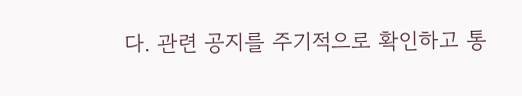다. 관련 공지를 주기적으로 확인하고 통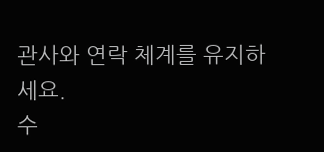관사와 연락 체계를 유지하세요.
수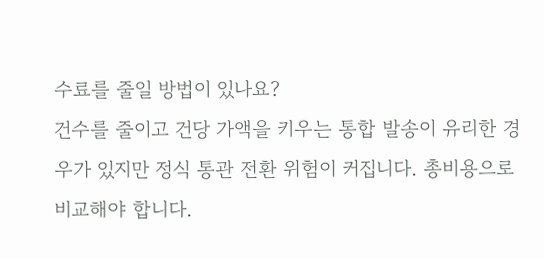수료를 줄일 방법이 있나요?
건수를 줄이고 건당 가액을 키우는 통합 발송이 유리한 경우가 있지만 정식 통관 전환 위험이 커집니다. 총비용으로 비교해야 합니다.